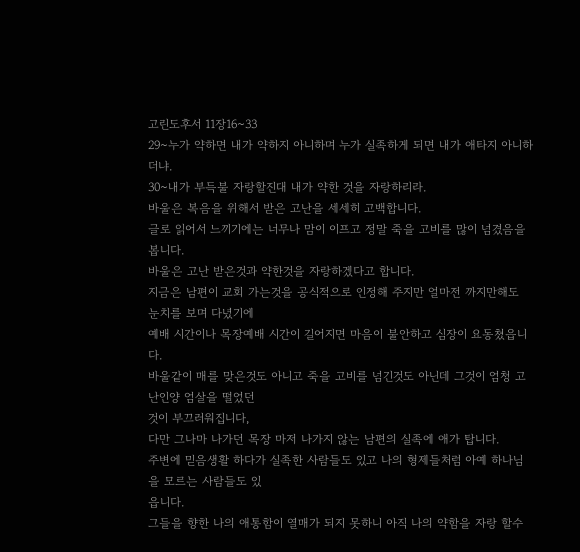고린도후서 11장16~33
29~누가 약하면 내가 약하지 아니하며 누가 실족하게 되면 내가 애타지 아니하더냐.
30~내가 부득불 자랑할진대 내가 약한 것을 자랑하리라.
바울은 복음을 위해서 받은 고난을 세세히 고백합니다.
글로 읽어서 느끼기에는 너무나 맘이 이프고 정말 죽을 고비를 많이 넘겼음을 봅니다.
바울은 고난 받은것과 약한것을 자랑하겠다고 합니다.
지금은 남편이 교회 가는것을 공식적으로 인정해 주지만 얼마전 까지만해도 눈치를 보며 다녔기에
예배 시간이나 목장예배 시간이 길어지면 마음이 불안하고 심장이 요동쳤읍니다.
바울같이 매를 맞은것도 아니고 죽을 고비를 넘긴것도 아닌데 그것이 엄청 고난인양 엄살을 떨었던
것이 부끄러워집니다,
다만 그나마 나가던 목장 마저 나가지 않는 남편의 실족에 애가 탑니다.
주변에 믿음생활 하다가 실족한 사람들도 있고 나의 형제들처럼 아예 하나님을 모르는 사람들도 있
읍니다.
그들을 향한 나의 애통함이 열매가 되지 못하니 아직 나의 약함을 자랑 할수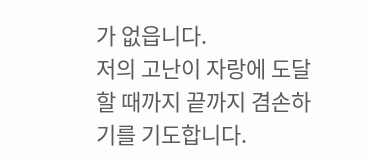가 없읍니다.
저의 고난이 자랑에 도달할 때까지 끝까지 겸손하기를 기도합니다.